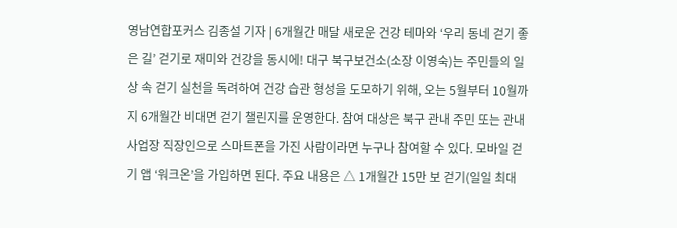영남연합포커스 김종설 기자 | 6개월간 매달 새로운 건강 테마와 ‘우리 동네 걷기 좋은 길’ 걷기로 재미와 건강을 동시에! 대구 북구보건소(소장 이영숙)는 주민들의 일상 속 걷기 실천을 독려하여 건강 습관 형성을 도모하기 위해, 오는 5월부터 10월까지 6개월간 비대면 걷기 챌린지를 운영한다. 참여 대상은 북구 관내 주민 또는 관내 사업장 직장인으로 스마트폰을 가진 사람이라면 누구나 참여할 수 있다. 모바일 걷기 앱 ‘워크온’을 가입하면 된다. 주요 내용은 △ 1개월간 15만 보 걷기(일일 최대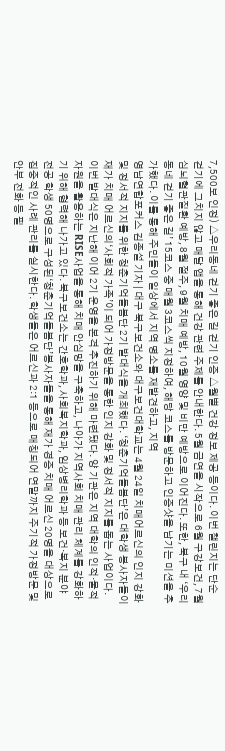7,500보 인정) △우리동네 걷기 좋은 길 걷기 인증 △월별 건강 정보 제공 등이다. 이번 챌린지는 단순 걷기에 그치지 않고 매달 앱을 통해 건강 관련 주제를 안내한다. 5월 금연을 시작으로 6월 구강보건, 7월 심뇌혈관질환 예방, 8월 절주, 9월 치매 예방, 10월 영양 및 비만 예방으로 이어진다. 또한, 북구 내 ‘우리동네 걷기 좋은 길’ 15코스 중 매월 3코스씩 지정하여, 해당 코스를 방문하고 인증샷을 남기는 미션을 추가했다. 이를 통해 주민들이 일상에서 지역 명소를 재발견하고, 지역
영남연합포커스 김종설 기자 | 대구 북구보건소와 대구보건대학교는 4월 24일 치매어르신의 인지 강화 및 정서적 지지를 위한 청춘기억돌봄단 2기 발대식을 개최했다. ‘청춘기억돌봄단’은 대학생 봉사자들이 재가 치매 어르신의‘사회적 가족’이 되어 가정방문을 통한 인지 강화 및 정서적 지지를 돕는 사업이다. 이번 발대식은 지난해 이어 2기 운영을 본격 추진하기 위해 마련됐다. 양 기관은 지역 대학의 인적·물적 자원을 활용하는 RISE사업을 통해 치매 안심망을 구축하고, 나아가 지역사회 치매 관리 체계를 강화하기 위해 협력해 나가고 있다. 북구보건소는 간호학과, 사회복지학과, 임상병리학과 등 보건·복지 분야 전공 학생 50명으로 구성된‘청춘기억돌봄단’봉사자들을 통해 재가 경증 치매 어르신 20명을 대상으로 집중적인 사례 관리를 실시한다. 학생들은 어르신과 2:1 등으로 매칭되어 연말까지 주기적 가정방문 및 안부 전화 등 필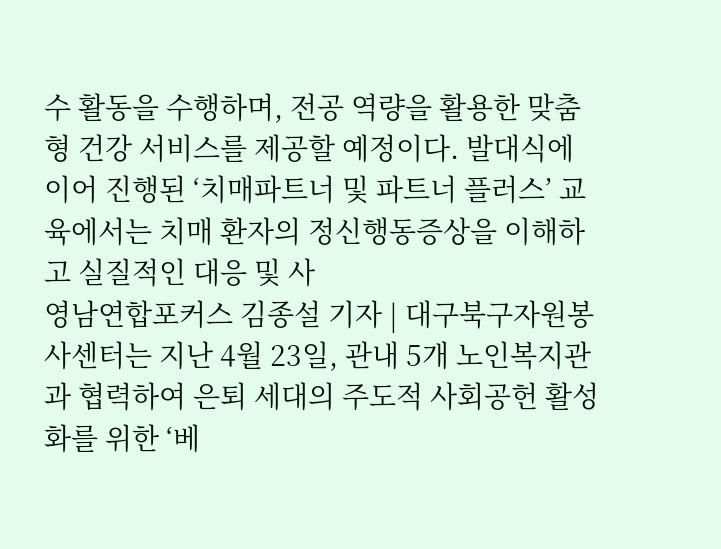수 활동을 수행하며, 전공 역량을 활용한 맞춤형 건강 서비스를 제공할 예정이다. 발대식에 이어 진행된 ‘치매파트너 및 파트너 플러스’ 교육에서는 치매 환자의 정신행동증상을 이해하고 실질적인 대응 및 사
영남연합포커스 김종설 기자 | 대구북구자원봉사센터는 지난 4월 23일, 관내 5개 노인복지관과 협력하여 은퇴 세대의 주도적 사회공헌 활성화를 위한 ‘베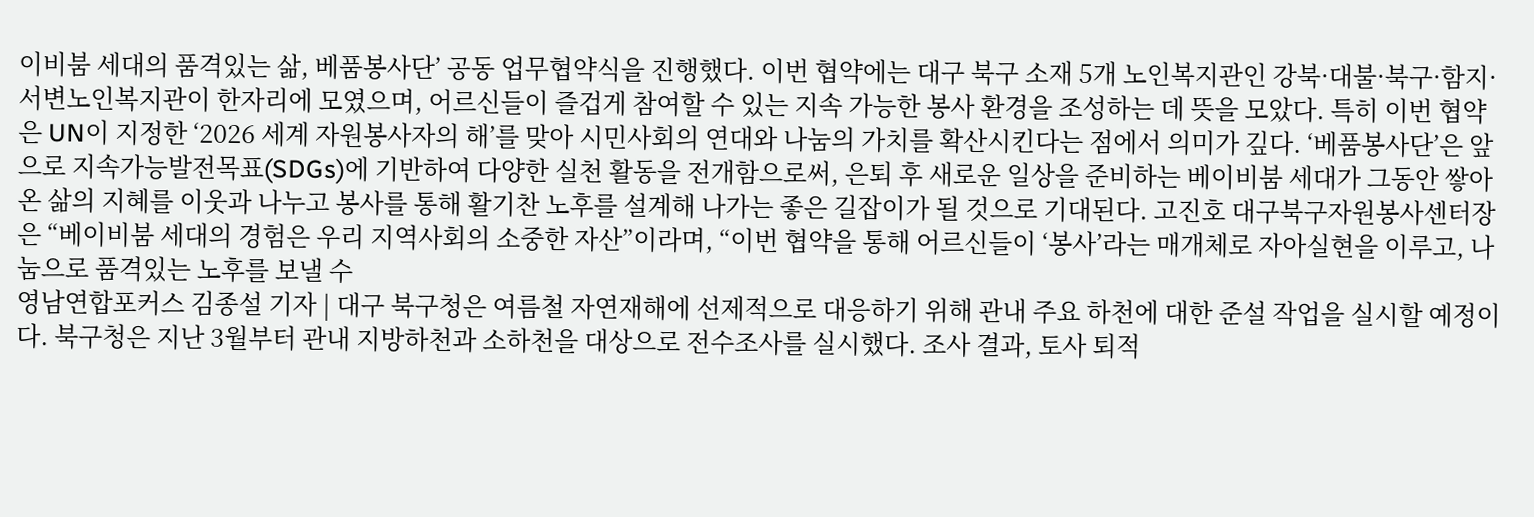이비붐 세대의 품격있는 삶, 베품봉사단’ 공동 업무협약식을 진행했다. 이번 협약에는 대구 북구 소재 5개 노인복지관인 강북·대불·북구·함지·서변노인복지관이 한자리에 모였으며, 어르신들이 즐겁게 참여할 수 있는 지속 가능한 봉사 환경을 조성하는 데 뜻을 모았다. 특히 이번 협약은 UN이 지정한 ‘2026 세계 자원봉사자의 해’를 맞아 시민사회의 연대와 나눔의 가치를 확산시킨다는 점에서 의미가 깊다. ‘베품봉사단’은 앞으로 지속가능발전목표(SDGs)에 기반하여 다양한 실천 활동을 전개함으로써, 은퇴 후 새로운 일상을 준비하는 베이비붐 세대가 그동안 쌓아온 삶의 지혜를 이웃과 나누고 봉사를 통해 활기찬 노후를 설계해 나가는 좋은 길잡이가 될 것으로 기대된다. 고진호 대구북구자원봉사센터장은 “베이비붐 세대의 경험은 우리 지역사회의 소중한 자산”이라며, “이번 협약을 통해 어르신들이 ‘봉사’라는 매개체로 자아실현을 이루고, 나눔으로 품격있는 노후를 보낼 수
영남연합포커스 김종설 기자 | 대구 북구청은 여름철 자연재해에 선제적으로 대응하기 위해 관내 주요 하천에 대한 준설 작업을 실시할 예정이다. 북구청은 지난 3월부터 관내 지방하천과 소하천을 대상으로 전수조사를 실시했다. 조사 결과, 토사 퇴적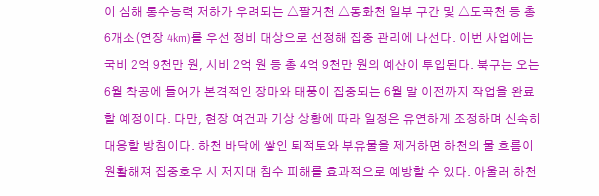이 심해 통수능력 저하가 우려되는 △팔거천 △동화천 일부 구간 및 △도곡천 등 총 6개소(연장 4km)를 우선 정비 대상으로 선정해 집중 관리에 나선다. 이번 사업에는 국비 2억 9천만 원, 시비 2억 원 등 총 4억 9천만 원의 예산이 투입된다. 북구는 오는 6월 착공에 들어가 본격적인 장마와 태풍이 집중되는 6월 말 이전까지 작업을 완료할 예정이다. 다만, 현장 여건과 기상 상황에 따라 일정은 유연하게 조정하며 신속히 대응할 방침이다. 하천 바닥에 쌓인 퇴적토와 부유물을 제거하면 하천의 물 흐름이 원활해져 집중호우 시 저지대 침수 피해를 효과적으로 예방할 수 있다. 아울러 하천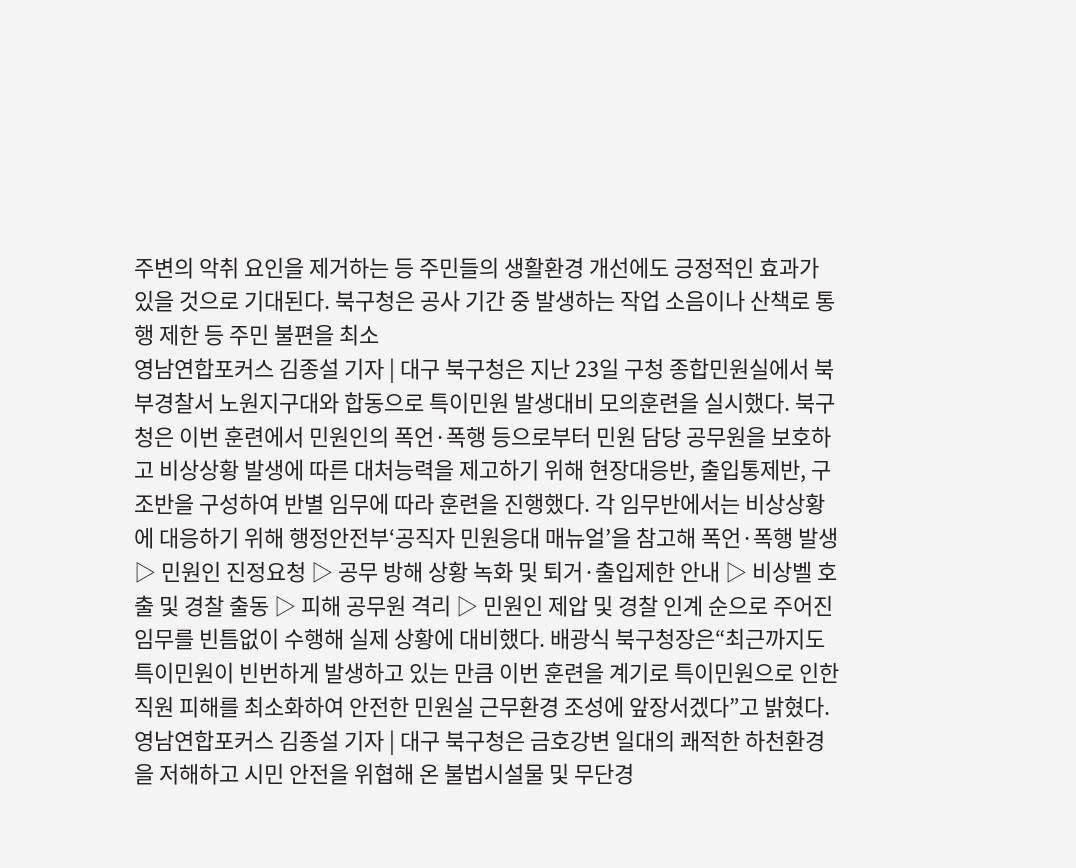주변의 악취 요인을 제거하는 등 주민들의 생활환경 개선에도 긍정적인 효과가 있을 것으로 기대된다. 북구청은 공사 기간 중 발생하는 작업 소음이나 산책로 통행 제한 등 주민 불편을 최소
영남연합포커스 김종설 기자 | 대구 북구청은 지난 23일 구청 종합민원실에서 북부경찰서 노원지구대와 합동으로 특이민원 발생대비 모의훈련을 실시했다. 북구청은 이번 훈련에서 민원인의 폭언·폭행 등으로부터 민원 담당 공무원을 보호하고 비상상황 발생에 따른 대처능력을 제고하기 위해 현장대응반, 출입통제반, 구조반을 구성하여 반별 임무에 따라 훈련을 진행했다. 각 임무반에서는 비상상황에 대응하기 위해 행정안전부‘공직자 민원응대 매뉴얼’을 참고해 폭언·폭행 발생 ▷ 민원인 진정요청 ▷ 공무 방해 상황 녹화 및 퇴거·출입제한 안내 ▷ 비상벨 호출 및 경찰 출동 ▷ 피해 공무원 격리 ▷ 민원인 제압 및 경찰 인계 순으로 주어진 임무를 빈틈없이 수행해 실제 상황에 대비했다. 배광식 북구청장은“최근까지도 특이민원이 빈번하게 발생하고 있는 만큼 이번 훈련을 계기로 특이민원으로 인한 직원 피해를 최소화하여 안전한 민원실 근무환경 조성에 앞장서겠다”고 밝혔다.
영남연합포커스 김종설 기자 | 대구 북구청은 금호강변 일대의 쾌적한 하천환경을 저해하고 시민 안전을 위협해 온 불법시설물 및 무단경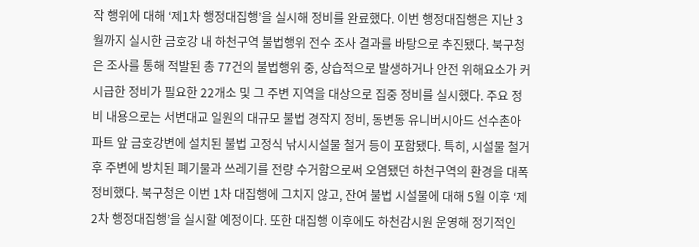작 행위에 대해 ‘제1차 행정대집행’을 실시해 정비를 완료했다. 이번 행정대집행은 지난 3월까지 실시한 금호강 내 하천구역 불법행위 전수 조사 결과를 바탕으로 추진됐다. 북구청은 조사를 통해 적발된 총 77건의 불법행위 중, 상습적으로 발생하거나 안전 위해요소가 커 시급한 정비가 필요한 22개소 및 그 주변 지역을 대상으로 집중 정비를 실시했다. 주요 정비 내용으로는 서변대교 일원의 대규모 불법 경작지 정비, 동변동 유니버시아드 선수촌아파트 앞 금호강변에 설치된 불법 고정식 낚시시설물 철거 등이 포함됐다. 특히, 시설물 철거 후 주변에 방치된 폐기물과 쓰레기를 전량 수거함으로써 오염됐던 하천구역의 환경을 대폭 정비했다. 북구청은 이번 1차 대집행에 그치지 않고, 잔여 불법 시설물에 대해 5월 이후 ‘제2차 행정대집행’을 실시할 예정이다. 또한 대집행 이후에도 하천감시원 운영해 정기적인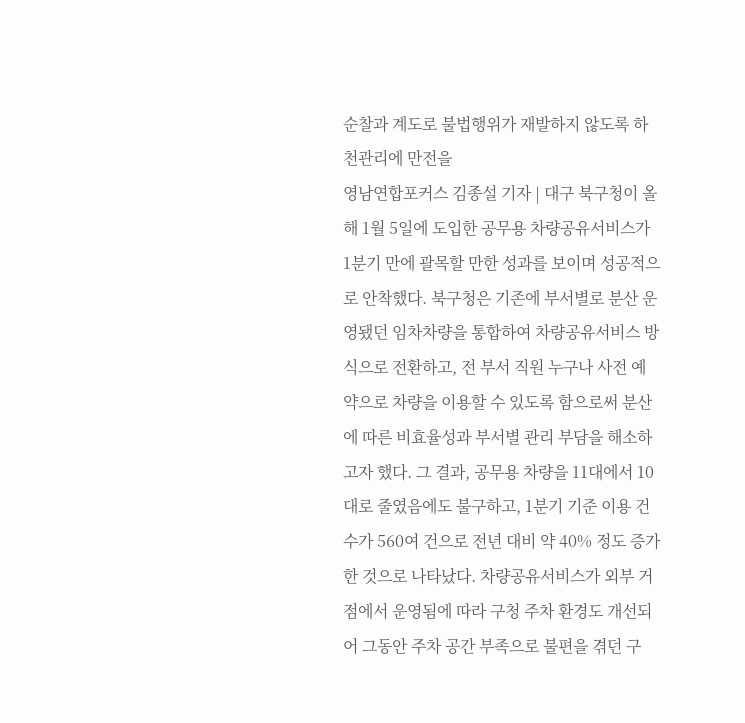순찰과 계도로 불법행위가 재발하지 않도록 하천관리에 만전을
영남연합포커스 김종설 기자 | 대구 북구청이 올해 1월 5일에 도입한 공무용 차량공유서비스가 1분기 만에 괄목할 만한 성과를 보이며 성공적으로 안착했다. 북구청은 기존에 부서별로 분산 운영됐던 임차차량을 통합하여 차량공유서비스 방식으로 전환하고, 전 부서 직원 누구나 사전 예약으로 차량을 이용할 수 있도록 함으로써 분산에 따른 비효율성과 부서별 관리 부담을 해소하고자 했다. 그 결과, 공무용 차량을 11대에서 10대로 줄였음에도 불구하고, 1분기 기준 이용 건수가 560여 건으로 전년 대비 약 40% 정도 증가한 것으로 나타났다. 차량공유서비스가 외부 거점에서 운영됨에 따라 구청 주차 환경도 개선되어 그동안 주차 공간 부족으로 불편을 겪던 구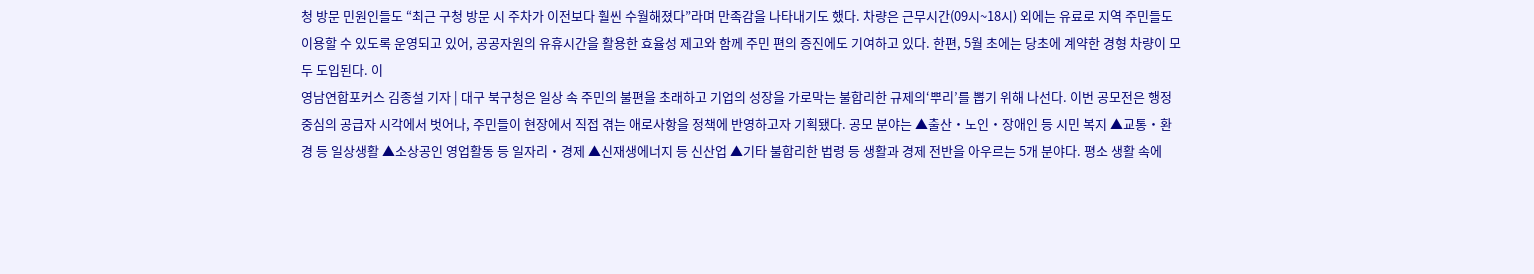청 방문 민원인들도 “최근 구청 방문 시 주차가 이전보다 훨씬 수월해졌다”라며 만족감을 나타내기도 했다. 차량은 근무시간(09시~18시) 외에는 유료로 지역 주민들도 이용할 수 있도록 운영되고 있어, 공공자원의 유휴시간을 활용한 효율성 제고와 함께 주민 편의 증진에도 기여하고 있다. 한편, 5월 초에는 당초에 계약한 경형 차량이 모두 도입된다. 이
영남연합포커스 김종설 기자 | 대구 북구청은 일상 속 주민의 불편을 초래하고 기업의 성장을 가로막는 불합리한 규제의‘뿌리’를 뽑기 위해 나선다. 이번 공모전은 행정 중심의 공급자 시각에서 벗어나, 주민들이 현장에서 직접 겪는 애로사항을 정책에 반영하고자 기획됐다. 공모 분야는 ▲출산・노인・장애인 등 시민 복지 ▲교통・환경 등 일상생활 ▲소상공인 영업활동 등 일자리・경제 ▲신재생에너지 등 신산업 ▲기타 불합리한 법령 등 생활과 경제 전반을 아우르는 5개 분야다. 평소 생활 속에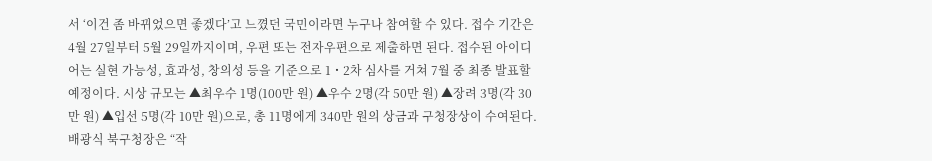서 ‘이건 좀 바뀌었으면 좋겠다’고 느꼈던 국민이라면 누구나 참여할 수 있다. 접수 기간은 4월 27일부터 5월 29일까지이며, 우편 또는 전자우편으로 제출하면 된다. 접수된 아이디어는 실현 가능성, 효과성, 창의성 등을 기준으로 1・2차 심사를 거쳐 7월 중 최종 발표할 예정이다. 시상 규모는 ▲최우수 1명(100만 원) ▲우수 2명(각 50만 원) ▲장려 3명(각 30만 원) ▲입선 5명(각 10만 원)으로, 총 11명에게 340만 원의 상금과 구청장상이 수여된다. 배광식 북구청장은 “작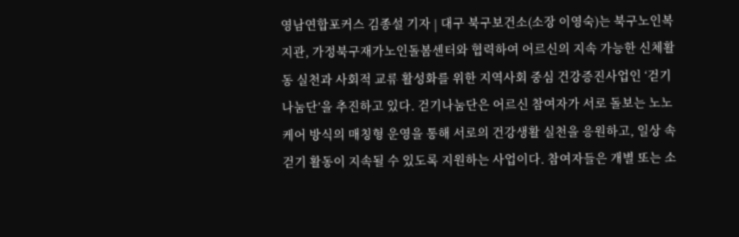영남연합포커스 김종설 기자 | 대구 북구보건소(소장 이영숙)는 북구노인복지관, 가정북구재가노인돌봄센터와 협력하여 어르신의 지속 가능한 신체활동 실천과 사회적 교류 활성화를 위한 지역사회 중심 건강증진사업인 ‘걷기나눔단’을 추진하고 있다. 걷기나눔단은 어르신 참여자가 서로 돌보는 노노케어 방식의 매칭형 운영을 통해 서로의 건강생활 실천을 응원하고, 일상 속 걷기 활동이 지속될 수 있도록 지원하는 사업이다. 참여자들은 개별 또는 소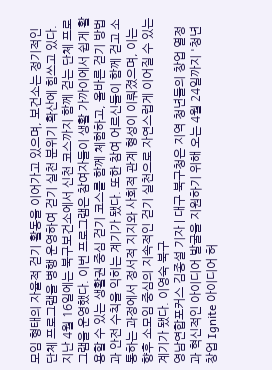모임 형태의 자율적 걷기 활동을 이어가고 있으며, 보건소는 정기적인 단체 프로그램을 병행 운영하여 걷기 실천 분위기 확산에 힘쓰고 있다. 지난 4월 16일에는 북구보건소에서 신천 코스까지 함께 걷는 단체 프로그램을 운영했다. 이번 프로그램은 참여자들이 생활 가까이에서 쉽게 활용할 수 있는 생활권 중심 걷기 코스를 함께 체험하고, 올바른 걷기 방법과 안전 수칙을 익히는 계기가 됐다. 또한 참여 어르신들이 함께 걷고 소통하는 과정에서 정서적 지지와 사회적 관계 형성이 이뤄졌으며, 이는 향후 소모임 중심의 지속적인 걷기 실천으로 자연스럽게 이어질 수 있는 계기가 됐다. 이영숙 북구
영남연합포커스 김종설 기자 | 대구 북구청은 지역 청년들의 창업 열정과 혁신적인 아이디어 발굴을 지원하기 위해 오는 4월 24일까지 '청년 창업 Ignite 아이디어 허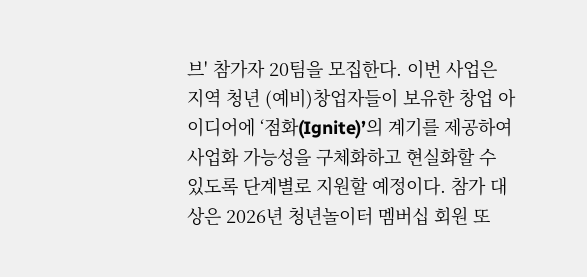브' 참가자 20팀을 모집한다. 이번 사업은 지역 청년 (예비)창업자들이 보유한 창업 아이디어에 ‘점화(Ignite)’의 계기를 제공하여 사업화 가능성을 구체화하고 현실화할 수 있도록 단계별로 지원할 예정이다. 참가 대상은 2026년 청년놀이터 멤버십 회원 또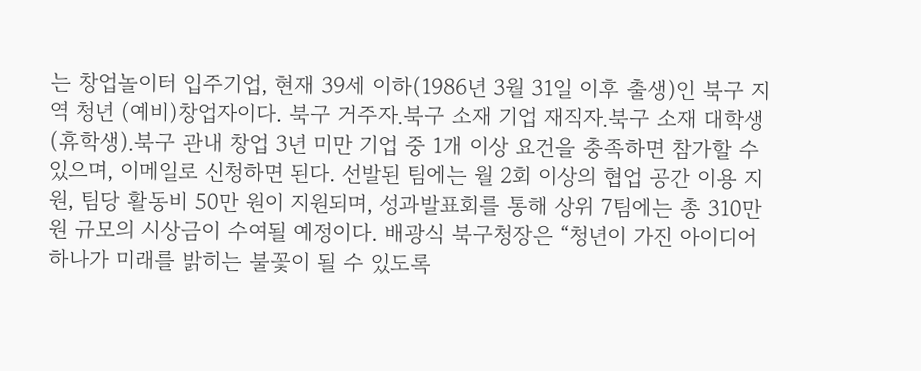는 창업놀이터 입주기업, 현재 39세 이하(1986년 3월 31일 이후 출생)인 북구 지역 청년 (예비)창업자이다. 북구 거주자․북구 소재 기업 재직자․북구 소재 대학생(휴학생)․북구 관내 창업 3년 미만 기업 중 1개 이상 요건을 충족하면 참가할 수 있으며, 이메일로 신청하면 된다. 선발된 팀에는 월 2회 이상의 협업 공간 이용 지원, 팀당 활동비 50만 원이 지원되며, 성과발표회를 통해 상위 7팀에는 총 310만 원 규모의 시상금이 수여될 예정이다. 배광식 북구청장은 “청년이 가진 아이디어 하나가 미래를 밝히는 불꽃이 될 수 있도록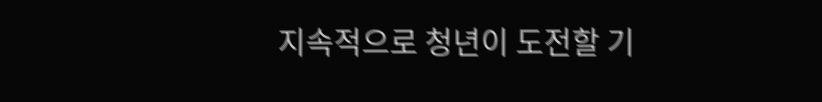지속적으로 청년이 도전할 기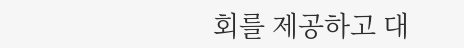회를 제공하고 대